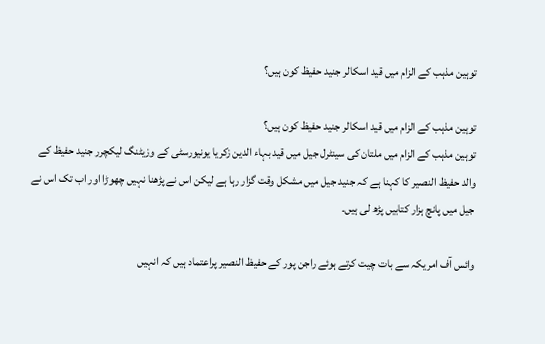توہین مذہب کے الزام میں قید اسکالر جنید حفیظ کون ہیں؟

توہین مذہب کے الزام میں قید اسکالر جنید حفیظ کون ہیں؟
توہین مذہب کے الزام میں ملتان کی سینٹرل جیل میں قید بہاء الدین زکریا یونیورسٹی کے وزیٹنگ لیکچرر جنید حفیظ کے والد حفیظ النصیر کا کہنا ہے کہ جنید جیل میں مشکل وقت گزار رہا ہے لیکن اس نے پڑھنا نہیں چھوڑا اور اب تک اس نے جیل میں پانچ ہزار کتابیں پڑھ لی ہیں۔

وائس آف امریکہ سے بات چیت کرتے ہوئے راجن پور کے حفیظ النصیر پراعتماد ہیں کہ انہیں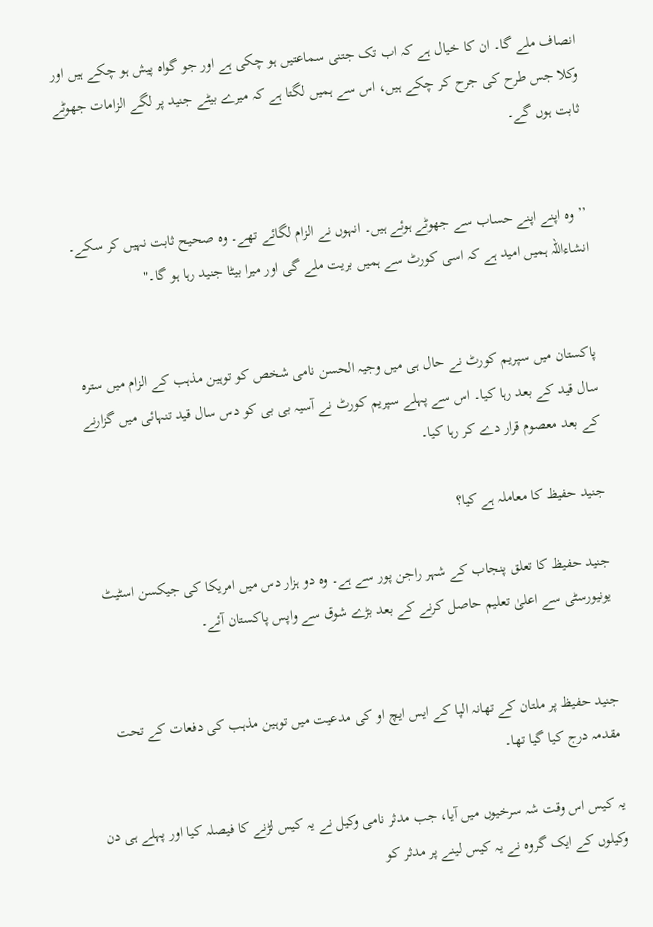انصاف ملے گا۔ ان کا خیال ہے کہ اب تک جتنی سماعتیں ہو چکی ہے اور جو گواہ پیش ہو چکے ہیں اور وکلا جس طرح کی جرح کر چکے ہیں، اس سے ہمیں لگتا ہے کہ میرے بیٹے جنید پر لگے الزامات جھوٹے ثابت ہوں گے۔


’’وہ اپنے اپنے حساب سے جھوٹے ہوئے ہیں۔ انہوں نے الزام لگائے تھے۔ وہ صحیح ثابت نہیں کر سکے۔ انشاءاللہ ہمیں امید ہے کہ اسی کورٹ سے ہمیں بریت ملے گی اور میرا بیٹا جنید رہا ہو گا۔"


پاکستان میں سپریم کورٹ نے حال ہی میں وجیہ الحسن نامی شخص کو توہین مذہب کے الزام میں سترہ سال قید کے بعد رہا کیا۔ اس سے پہلے سپریم کورٹ نے آسیہ بی بی کو دس سال قید تنہائی میں گزارنے کے بعد معصوم قرار دے کر رہا کیا۔

جنید حفیظ کا معاملہ ہے کیا؟

جنید حفیظ کا تعلق پنجاب کے شہر راجن پور سے ہے۔ وہ دو ہزار دس میں امریکا کی جیکسن اسٹیٹ یونیورسٹی سے اعلیٰ تعلیم حاصل کرنے کے بعد بڑے شوق سے واپس پاکستان آئے۔


جنید حفیظ پر ملتان کے تھانہ الپا کے ایس ایچ او کی مدعیت میں توہین مذہب کی دفعات کے تحت مقدمہ درج کیا گیا تھا۔

یہ کیس اس وقت شہ سرخیوں میں آیا، جب مدثر نامی وکیل نے یہ کیس لڑنے کا فیصلہ کیا اور پہلے ہی دن وکیلوں کے ایک گروہ نے یہ کیس لینے پر مدثر کو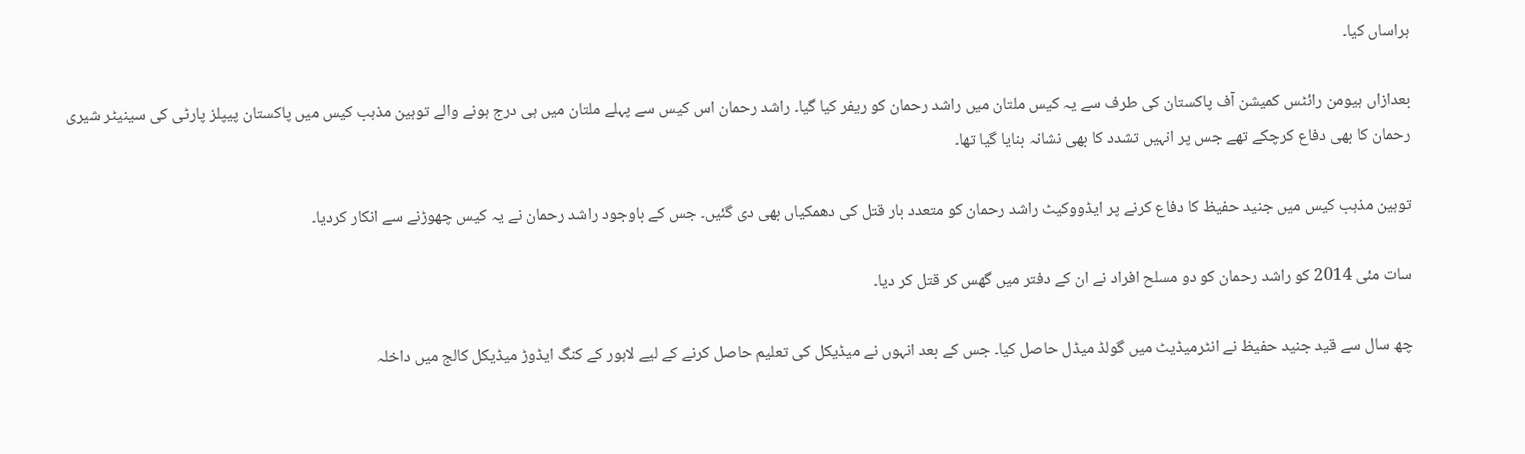ہراساں کیا۔

بعدازاں ہیومن رائٹس کمیشن آف پاکستان کی طرف سے یہ کیس ملتان میں راشد رحمان کو ریفر کیا گیا۔ راشد رحمان اس کیس سے پہلے ملتان میں ہی درج ہونے والے توہین مذہب کیس میں پاکستان پیپلز پارٹی کی سینیٹر شیری رحمان کا بھی دفاع کرچکے تھے جس پر انہیں تشدد کا بھی نشانہ بنایا گیا تھا۔

توہین مذہب کیس میں جنید حفیظ کا دفاع کرنے پر ایڈووکیٹ راشد رحمان کو متعدد بار قتل کی دھمکیاں بھی دی گئیں۔ جس کے باوجود راشد رحمان نے یہ کیس چھوڑنے سے انکار کردیا۔

سات مئی 2014 کو راشد رحمان کو دو مسلح افراد نے ان کے دفتر میں گھس کر قتل کر دیا۔

چھ سال سے قید جنید حفیظ نے انٹرمیڈیٹ میں گولڈ میڈل حاصل کیا۔ جس کے بعد انہوں نے میڈیکل کی تعلیم حاصل کرنے کے لیے لاہور کے کنگ ایڈوڑ میڈیکل کالج میں داخلہ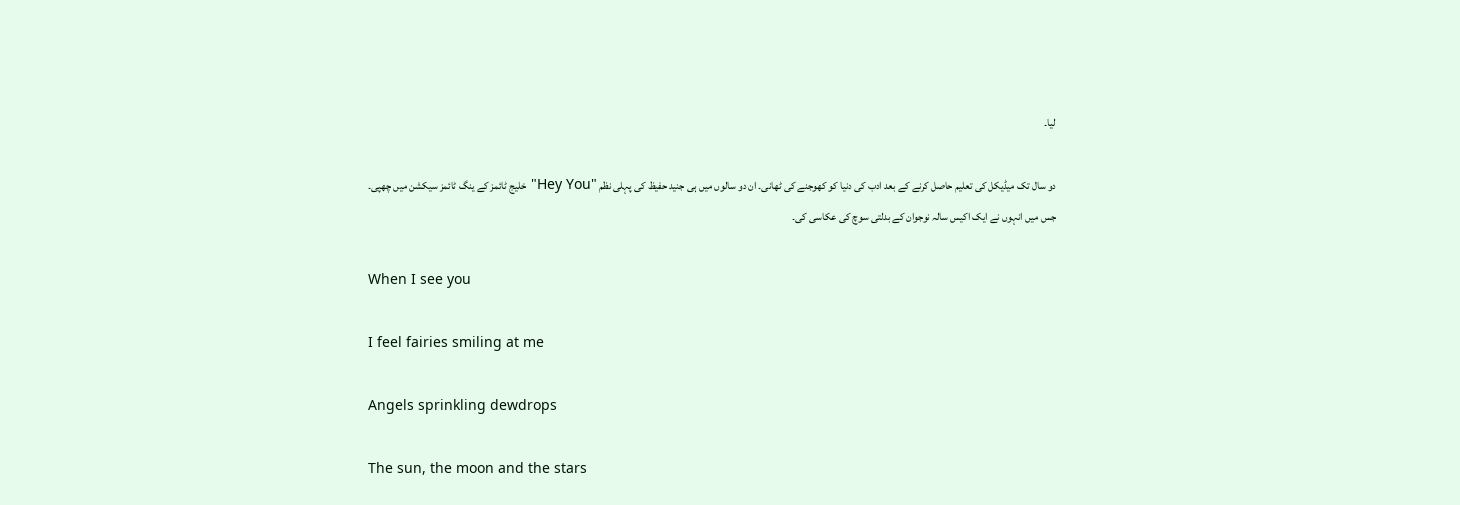لیا۔

دو سال تک میڈیکل کی تعلیم حاصل کرنے کے بعد ادب کی دنیا کو کھوجنے کی ٹھانی۔ ان دو سالوں میں ہی جنید حفیظ کی پہلی نظم "Hey You" خلیج ٹائمز کے ینگ ٹائمز سیکشن میں چھپی۔ جس میں انہوں نے ایک اکیس سالہ نوجوان کے بدلتی سوچ کی عکاسی کی۔

When I see you

I feel fairies smiling at me

Angels sprinkling dewdrops

The sun, the moon and the stars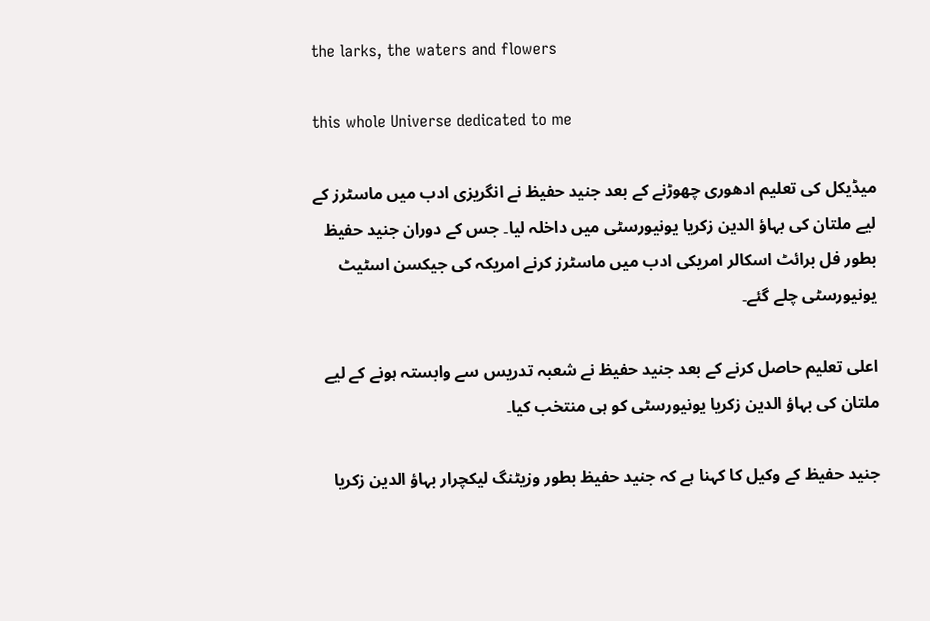the larks, the waters and flowers

this whole Universe dedicated to me

میڈیکل کی تعلیم ادھوری چھوڑنے کے بعد جنید حفیظ نے انگریزی ادب میں ماسٹرز کے لیے ملتان کی بہاؤ الدین زکریا یونیورسٹی میں داخلہ لیا۔ جس کے دوران جنید حفیظ بطور فل برائٹ اسکالر امریکی ادب میں ماسٹرز کرنے امریکہ کی جیکسن اسٹیٹ یونیورسٹی چلے گئے۔

اعلی تعلیم حاصل کرنے کے بعد جنید حفیظ نے شعبہ تدریس سے وابستہ ہونے کے لیے ملتان کی بہاؤ الدین زکریا یونیورسٹی کو ہی منتخب کیا۔

جنید حفیظ کے وکیل کا کہنا ہے کہ جنید حفیظ بطور وزیٹنگ لیکچرار بہاؤ الدین زکریا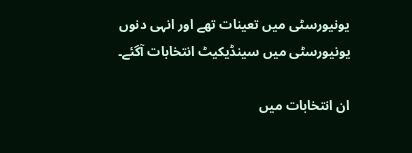یونیورسٹی میں تعینات تھے اور انہی دنوں یونیورسٹی میں سینڈیکیٹ انتخابات آگئے۔

ان انتخابات میں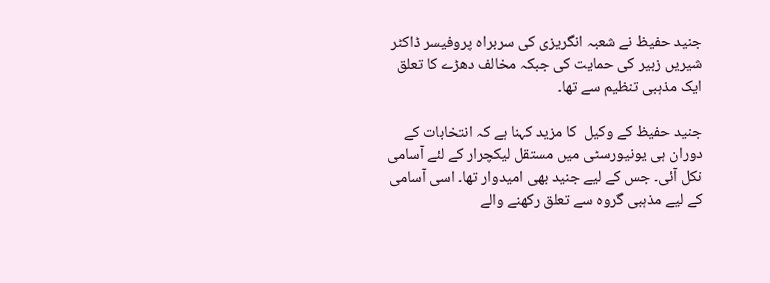جنید حفیظ نے شعبہ انگریزی کی سربراہ پروفیسر ڈاکٹر شیریں زبیر کی حمایت کی جبکہ مخالف دھڑے کا تعلق ایک مذہبی تنظیم سے تھا۔

جنید حفیظ کے وکیل  کا مزید کہنا ہے کہ انتخابات کے دوران ہی یونیورسٹی میں مستقل لیکچرار کے لئے آسامی نکل آئی۔ جس کے لیے جنید بھی امیدوار تھا۔ اسی آسامی کے لیے مذہبی گروہ سے تعلق رکھنے والے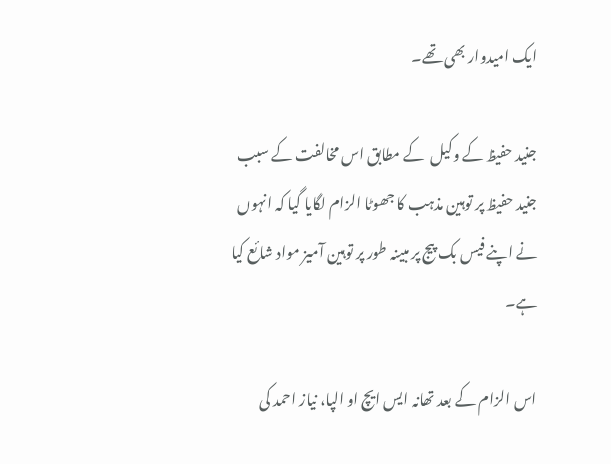ایک امیدوار بھی تھے۔

جنید حفیظ کے وکیل  کے مطابق اس مخالفت کے سبب جنید حفیظ پر توہین مذہب کا جھوٹا الزام لگایا گیا کہ انہوں نے اپنے فیس بک پیج پر مبینہ طور پر توہین آمیز مواد شائع کیا ہے۔

اس الزام کے بعد تھانہ ایس ایچ او الپا، نیاز احمد کی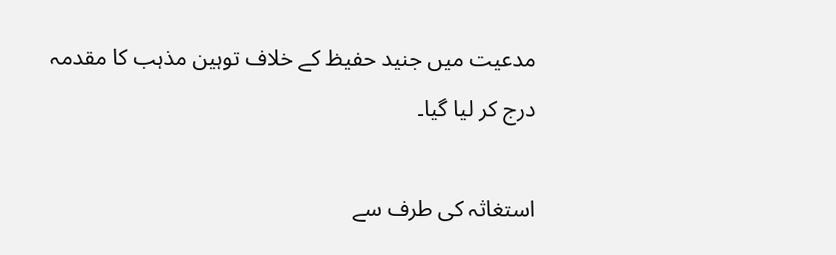مدعیت میں جنید حفیظ کے خلاف توہین مذہب کا مقدمہ درج کر لیا گیا۔

استغاثہ کی طرف سے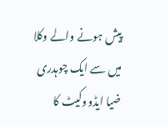پیش ہونے والے وکلا میں سے ایک چوہدری ضیا ایڈووکیٹ کا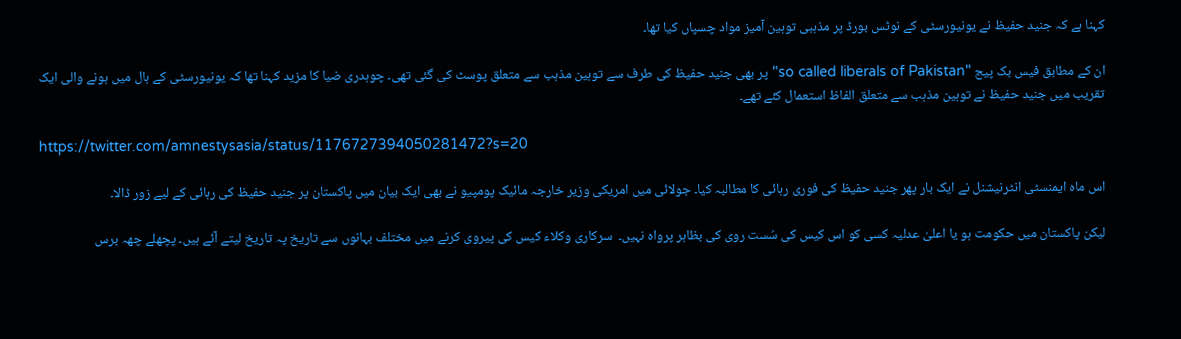کہنا ہے کہ جنید حفیظ نے یونیورسٹی کے نوٹس بورڈ پر مذہبی توہین آمیز مواد چسپاں کیا تھا۔

ان کے مطابق فیس بک پیج "so called liberals of Pakistan" پر بھی جنید حفیظ کی طرف سے توہین مذہب سے متعلق پوسٹ کی گئی تھی۔ چوہدری ضیا کا مزید کہنا تھا کہ یونیورسٹی کے ہال میں ہونے والی ایک تقریب میں جنید حفیظ نے توہین مذہب سے متعلق الفاظ استعمال کئے تھے۔

https://twitter.com/amnestysasia/status/1176727394050281472?s=20

اس ماہ ایمنسٹی انٹرنیشنل نے ایک بار پھر جنید حفیظ کی فوری رہائی کا مطالبہ کیا۔ جولائی میں امریکی وزیر خارجہ مائیک پومپیو نے بھی ایک بیان میں پاکستان پر جنید حفیظ کی رہائی کے لیے زور ڈالا۔

لیکن پاکستان میں حکومت ہو یا اعلیٰ عدلیہ کسی کو اس کیس کی سُست روی کی بظاہر پرواہ نہیں۔  سرکاری وکلاء کیس کی پیروی کرنے میں مختلف بہانوں سے تاریخ پہ تاریخ لیتے آئے ہیں۔ پچھلے چھہ برس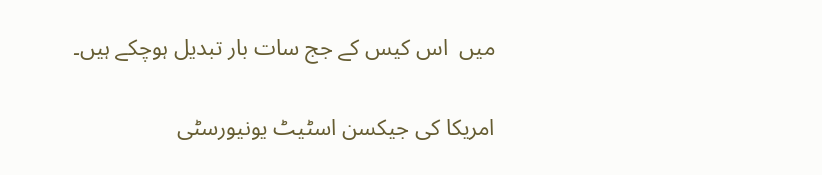میں  اس کیس کے جج سات بار تبدیل ہوچکے ہیں۔

امریکا کی جیکسن اسٹیٹ یونیورسٹی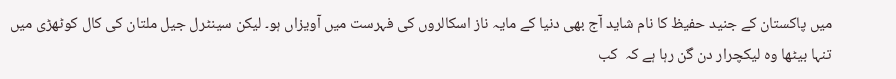میں پاکستان کے جنید حفیظ کا نام شاید آج بھی دنیا کے مایہ ناز اسکالروں کی فہرست میں آویزاں ہو۔ لیکن سینٹرل جیل ملتان کی کال کوٹھڑی میں تنہا بیٹھا وہ لیکچرار دن گن رہا ہے کہ  کب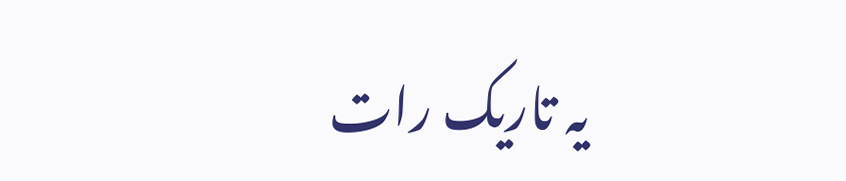یہ تاریک رات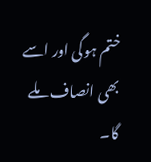ختم ہوگی اور اسے بھی انصاف ملے گا۔